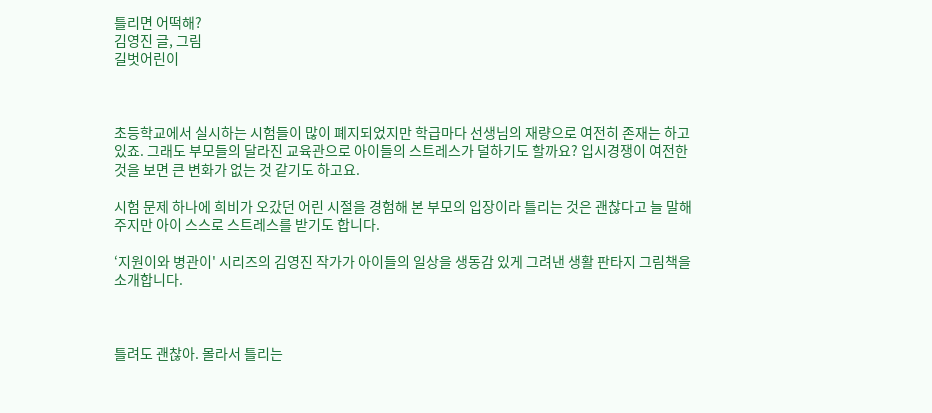틀리면 어떡해?
김영진 글, 그림
길벗어린이



초등학교에서 실시하는 시험들이 많이 폐지되었지만 학급마다 선생님의 재량으로 여전히 존재는 하고 있죠. 그래도 부모들의 달라진 교육관으로 아이들의 스트레스가 덜하기도 할까요? 입시경쟁이 여전한 것을 보면 큰 변화가 없는 것 같기도 하고요.

시험 문제 하나에 희비가 오갔던 어린 시절을 경험해 본 부모의 입장이라 틀리는 것은 괜찮다고 늘 말해주지만 아이 스스로 스트레스를 받기도 합니다.

‘지원이와 병관이' 시리즈의 김영진 작가가 아이들의 일상을 생동감 있게 그려낸 생활 판타지 그림책을 소개합니다.



틀려도 괜찮아. 몰라서 틀리는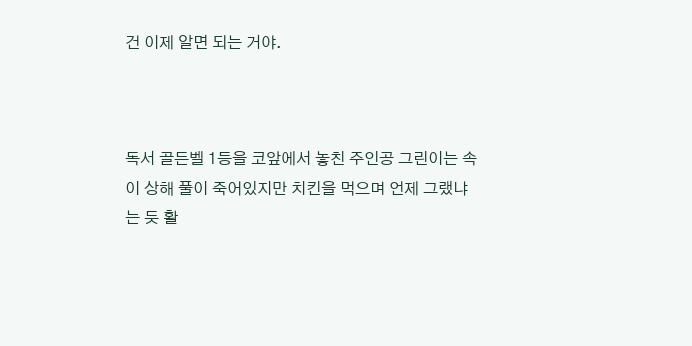건 이제 알면 되는 거야.



독서 골든벨 1등을 코앞에서 놓친 주인공 그린이는 속이 상해 풀이 죽어있지만 치킨을 먹으며 언제 그랬냐는 듯 활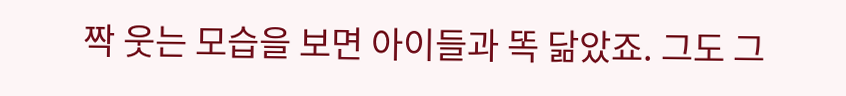짝 웃는 모습을 보면 아이들과 똑 닮았죠. 그도 그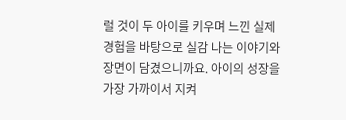럴 것이 두 아이를 키우며 느낀 실제 경험을 바탕으로 실감 나는 이야기와 장면이 담겼으니까요. 아이의 성장을 가장 가까이서 지켜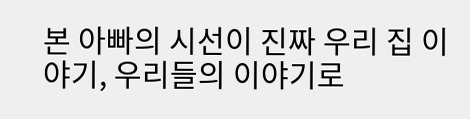본 아빠의 시선이 진짜 우리 집 이야기, 우리들의 이야기로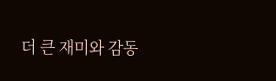더 큰 재미와 감동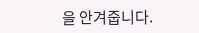을 안겨줍니다.